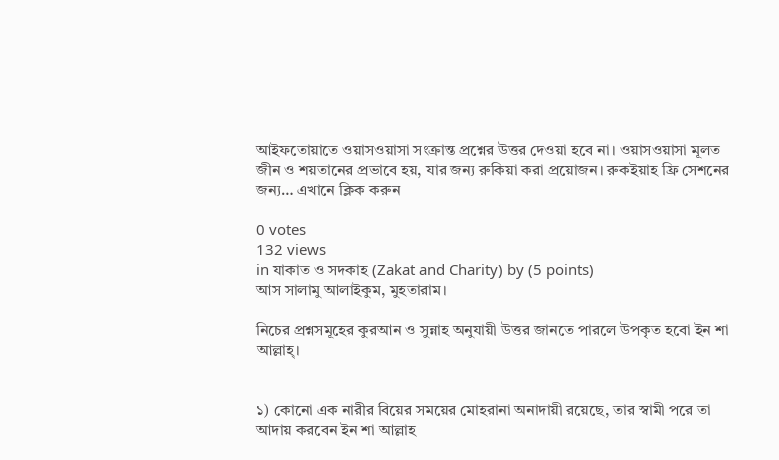আইফতোয়াতে ওয়াসওয়াসা সংক্রান্ত প্রশ্নের উত্তর দেওয়া হবে না। ওয়াসওয়াসা মূলত জীন ও শয়তানের প্রভাবে হয়, যার জন্য রুকিয়া করা প্রয়োজন। রুকইয়াহ ফ্রি সেশনের জন্য… এখানে ক্লিক করুন

0 votes
132 views
in যাকাত ও সদকাহ (Zakat and Charity) by (5 points)
আস সালামু আলাইকুম, মুহতারাম।

নিচের প্রশ্নসমূহের কুরআন ও সুন্নাহ অনুযায়ী উত্তর জানতে পারলে উপকৃত হবো ইন শা আল্লাহ্‌।


১) কোনো এক নারীর বিয়ের সময়ের মোহরানা অনাদায়ী রয়েছে, তার স্বামী পরে তা আদায় করবেন ইন শা আল্লাহ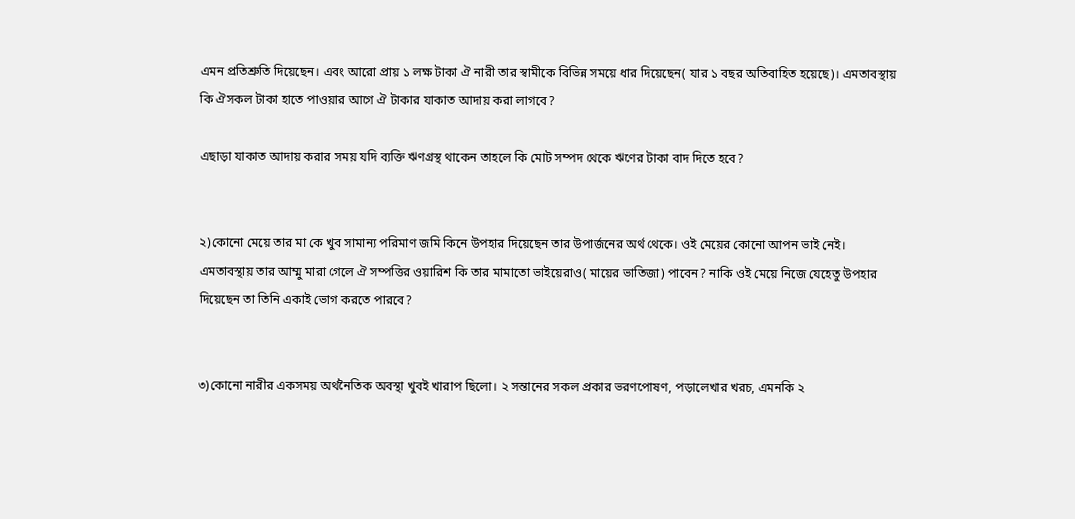এমন প্রতিশ্রুতি দিয়েছেন। এবং আরো প্রায় ১ লক্ষ টাকা ঐ নারী তার স্বামীকে বিভিন্ন সময়ে ধার দিয়েছেন( যার ১ বছর অতিবাহিত হয়েছে)। এমতাবস্থায় কি ঐসকল টাকা হাতে পাওয়ার আগে ঐ টাকার যাকাত আদায় করা লাগবে?

এছাড়া যাকাত আদায় করার সময় যদি ব্যক্তি ঋণগ্রস্থ থাকেন তাহলে কি মোট সম্পদ থেকে ঋণের টাকা বাদ দিতে হবে?


২)কোনো মেয়ে তার মা কে খুব সামান্য পরিমাণ জমি কিনে উপহার দিয়েছেন তার উপার্জনের অর্থ থেকে। ওই মেয়ের কোনো আপন ভাই নেই। এমতাবস্থায় তার আম্মু মারা গেলে ঐ সম্পত্তির ওয়ারিশ কি তার মামাতো ভাইয়েরাও( মায়ের ভাতিজা) পাবেন? নাকি ওই মেয়ে নিজে যেহেতু উপহার দিয়েছেন তা তিনি একাই ভোগ করতে পারবে?


৩)কোনো নারীর একসময় অর্থনৈতিক অবস্থা খুবই খারাপ ছিলো। ২ সন্তানের সকল প্রকার ভরণপোষণ, পড়ালেখার খরচ, এমনকি ২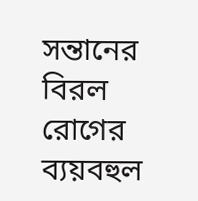সন্তানের বিরল রোগের ব্যয়বহুল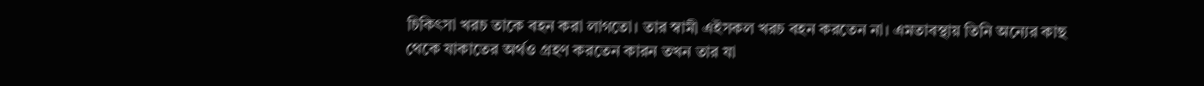চিকিৎসা খরচ তাকে বহন করা লাগতো। তার স্বামী এইসকল খরচ বহন করতেন না। এমতাবস্থায় তিনি অন্যের কাছ থেকে যাকাতের অর্থও গ্রহণ করতেন কারন তখন তার যা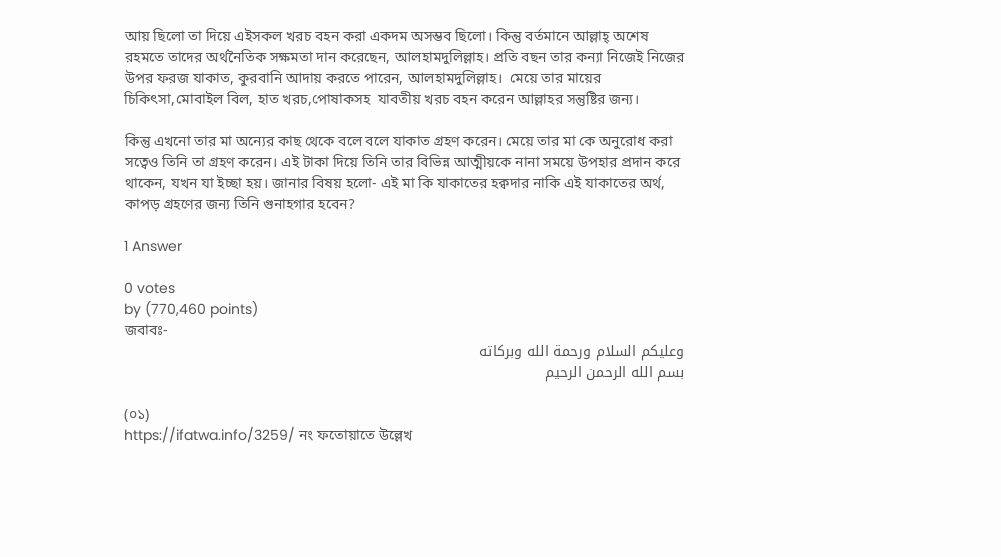আয় ছিলো তা দিয়ে এইসকল খরচ বহন করা একদম অসম্ভব ছিলো। কিন্তু বর্তমানে আল্লাহ্‌ অশেষ রহমতে তাদের অর্থনৈতিক সক্ষমতা দান করেছেন, আলহামদুলিল্লাহ। প্রতি বছন তার কন্যা নিজেই নিজের উপর ফরজ যাকাত, কুরবানি আদায় করতে পারেন, আলহামদুলিল্লাহ।  মেয়ে তার মায়ের চিকিৎসা,মোবাইল বিল, হাত খরচ,পোষাকসহ  যাবতীয় খরচ বহন করেন আল্লাহর সন্তুষ্টির জন্য।

কিন্তু এখনো তার মা অন্যের কাছ থেকে বলে বলে যাকাত গ্রহণ করেন। মেয়ে তার মা কে অনুরোধ করা সত্বেও তিনি তা গ্রহণ করেন। এই টাকা দিয়ে তিনি তার বিভিন্ন আত্মীয়কে নানা সময়ে উপহার প্রদান করে থাকেন, যখন যা ইচ্ছা হয়। জানার বিষয় হলো- এই মা কি যাকাতের হক্বদার নাকি এই যাকাতের অর্থ, কাপড় গ্রহণের জন্য তিনি গুনাহগার হবেন?

1 Answer

0 votes
by (770,460 points)
জবাবঃ-
وعليكم السلام ورحمة الله وبركاته
بسم الله الرحمن الرحيم

(০১)
https://ifatwa.info/3259/ নং ফতোয়াতে উল্লেখ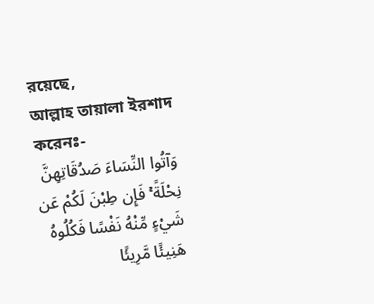রয়েছে,
আল্লাহ তায়ালা ইরশাদ করেনঃ-
وَآتُوا النِّسَاءَ صَدُقَاتِهِنَّ نِحْلَةً ۚ فَإِن طِبْنَ لَكُمْ عَن شَيْءٍ مِّنْهُ نَفْسًا فَكُلُوهُ هَنِيئًا مَّرِيئًا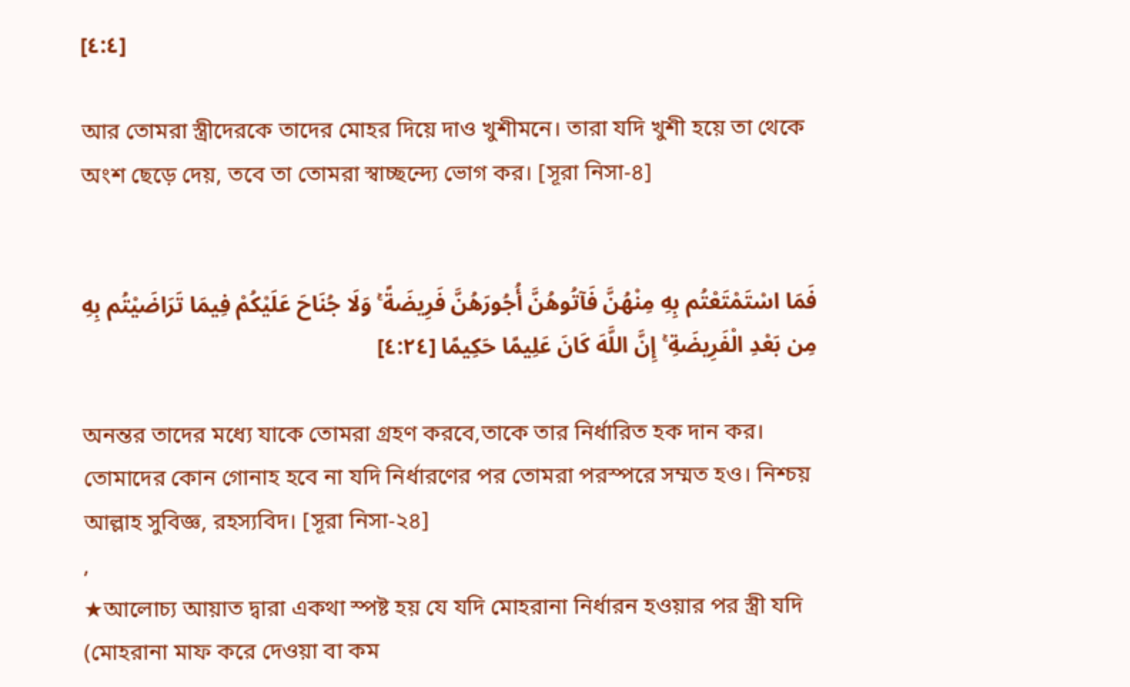[٤:٤]

আর তোমরা স্ত্রীদেরকে তাদের মোহর দিয়ে দাও খুশীমনে। তারা যদি খুশী হয়ে তা থেকে অংশ ছেড়ে দেয়, তবে তা তোমরা স্বাচ্ছন্দ্যে ভোগ কর। [সূরা নিসা-৪]


فَمَا اسْتَمْتَعْتُم بِهِ مِنْهُنَّ فَآتُوهُنَّ أُجُورَهُنَّ فَرِيضَةً ۚ وَلَا جُنَاحَ عَلَيْكُمْ فِيمَا تَرَاضَيْتُم بِهِ مِن بَعْدِ الْفَرِيضَةِ ۚ إِنَّ اللَّهَ كَانَ عَلِيمًا حَكِيمًا [٤:٢٤]

অনন্তর তাদের মধ্যে যাকে তোমরা গ্রহণ করবে,তাকে তার নির্ধারিত হক দান কর। তোমাদের কোন গোনাহ হবে না যদি নির্ধারণের পর তোমরা পরস্পরে সম্মত হও। নিশ্চয় আল্লাহ সুবিজ্ঞ, রহস্যবিদ। [সূরা নিসা-২৪]
,
★আলোচ্য আয়াত দ্বারা একথা স্পষ্ট হয় যে যদি মোহরানা নির্ধারন হওয়ার পর স্ত্রী যদি (মোহরানা মাফ করে দেওয়া বা কম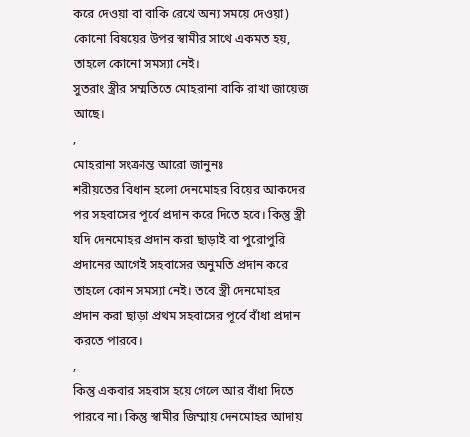করে দেওয়া বা বাকি রেখে অন্য সময়ে দেওয়া) কোনো বিষয়ের উপর স্বামীর সাথে একমত হয়, তাহলে কোনো সমস্যা নেই।
সুতরাং স্ত্রীর সম্মতিতে মোহরানা বাকি রাখা জায়েজ আছে।
,
মোহরানা সংক্রান্ত আরো জানুনঃ
শরীয়তের বিধান হলো দেনমোহর বিয়ের আকদের পর সহবাসের পূর্বে প্রদান করে দিতে হবে। কিন্তু স্ত্রী যদি দেনমোহর প্রদান করা ছাড়াই বা পুরোপুরি প্রদানের আগেই সহবাসের অনুমতি প্রদান করে তাহলে কোন সমস্যা নেই। তবে স্ত্রী দেনমোহর প্রদান করা ছাড়া প্রথম সহবাসের পূর্বে বাঁধা প্রদান করতে পারবে।
,
কিন্তু একবার সহবাস হয়ে গেলে আর বাঁধা দিতে পারবে না। কিন্তু স্বামীর জিম্মায় দেনমোহর আদায়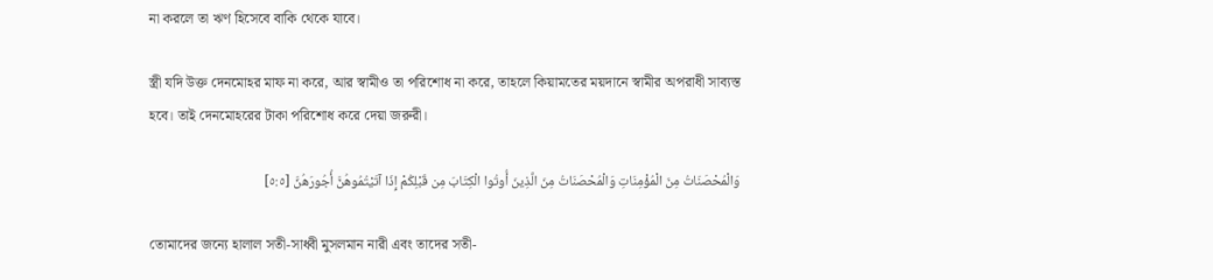না করলে তা ঋণ হিসেবে বাকি থেকে যাবে।

স্ত্রী যদি উক্ত দেনমোহর মাফ না করে, আর স্বামীও তা পরিশোধ না করে, তাহলে কিয়ামতের ময়দানে স্বামীর অপরাধী সাব্যস্ত হবে। তাই দেনমোহরের টাকা পরিশোধ করে দেয়া জরুরী।

وَالْمُحْصَنَاتُ مِنَ الْمُؤْمِنَاتِ وَالْمُحْصَنَاتُ مِنَ الَّذِينَ أُوتُوا الْكِتَابَ مِن قَبْلِكُمْ إِذَا آتَيْتُمُوهُنَّ أُجُورَهُنَّ [٥:٥]

তোমাদের জন্যে হালাল সতী-সাধ্বী মুসলমান নারী এবং তাদের সতী-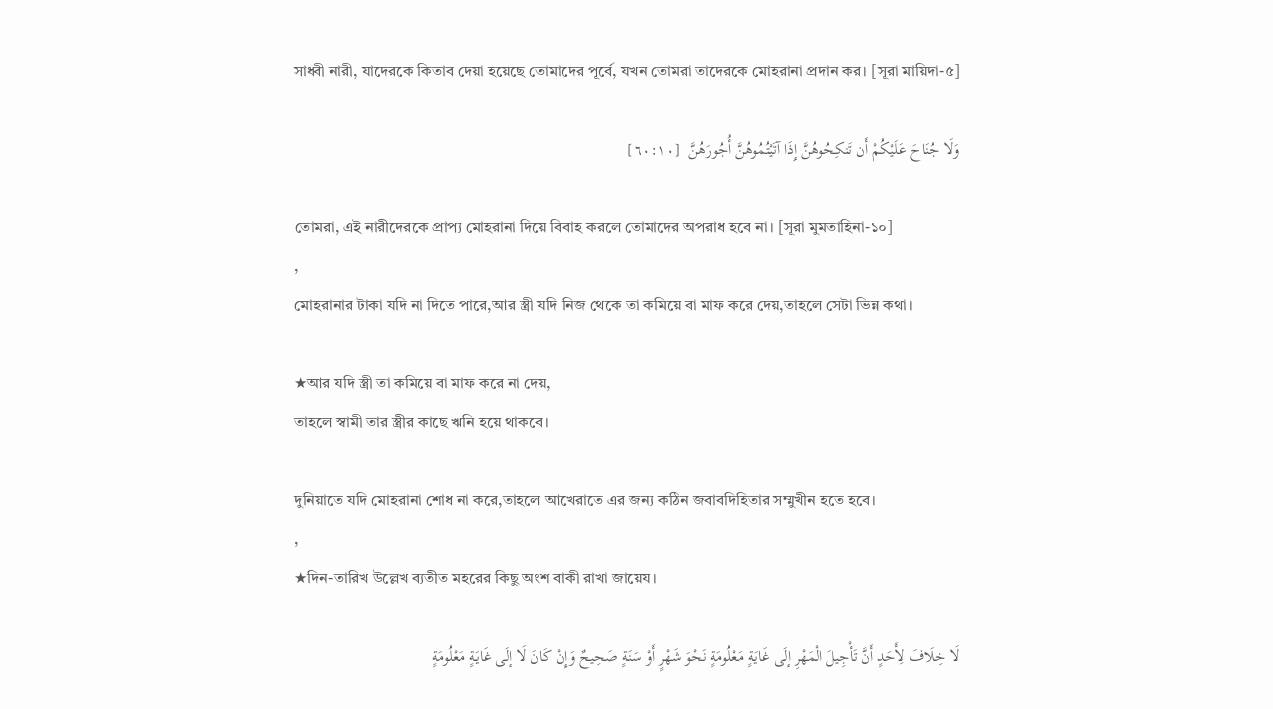সাধ্বী নারী, যাদেরকে কিতাব দেয়া হয়েছে তোমাদের পূর্বে, যখন তোমরা তাদেরকে মোহরানা প্রদান কর। [সূরা মায়িদা-৫]

وَلَا جُنَاحَ عَلَيْكُمْ أَن تَنكِحُوهُنَّ إِذَا آتَيْتُمُوهُنَّ أُجُورَهُنَّ  [٦٠:١٠]

তোমরা, এই নারীদেরকে প্রাপ্য মোহরানা দিয়ে বিবাহ করলে তোমাদের অপরাধ হবে না। [সূরা মুমতাহিনা-১০]
,
মোহরানার টাকা যদি না দিতে পারে,আর স্ত্রী যদি নিজ থেকে তা কমিয়ে বা মাফ করে দেয়,তাহলে সেটা ভিন্ন কথা।

★আর যদি স্ত্রী তা কমিয়ে বা মাফ করে না দেয়,
তাহলে স্বামী তার স্ত্রীর কাছে ঋনি হয়ে থাকবে।

দুনিয়াতে যদি মোহরানা শোধ না করে,তাহলে আখেরাতে এর জন্য কঠিন জবাবদিহিতার সম্মুখীন হতে হবে।
,
★দিন-তারিখ উল্লেখ ব্যতীত মহরের কিছু অংশ বাকী রাখা জায়েয।

لَا خِلَافَ لِأَحَدٍ أَنَّ تَأْجِيلَ الْمَهْرِ إلَى غَايَةٍ مَعْلُومَةٍ نَحْوَ شَهْرٍ أَوْ سَنَةٍ صَحِيحٌ وَإِنْ كَانَ لَا إلَى غَايَةٍ مَعْلُومَةٍ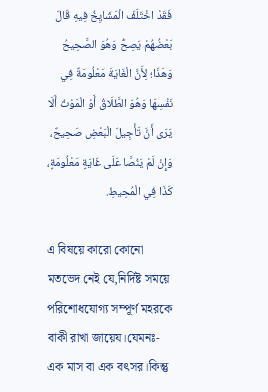فَقَدْ اخْتَلَفَ الْمَشَايِخُ فِيهِ قَالَ بَعْضُهُمْ يَصِحُّ وَهُوَ الصَّحِيحُ وَهَذَا؛ لِأَنَّ الْغَايَةَ مَعْلُومَةٌ فِي نَفْسِهَا وَهُوَ الطَّلَاقُ أَوْ الْمَوْتُ أَلَا يَرَى أَنَّ تَأْجِيلَ الْبَعْضِ صَحِيحٌ، وَإِنْ لَمْ يَنُصَّا عَلَى غَايَةٍ مَعْلُومَةٍ، كَذَا فِي الْمُحِيطِ.

এ বিষয়ে কারো কোনো মতভেদ নেই যে,নির্দিষ্ট সময়ে পরিশোধযোগ্য সম্পূর্ণ মহরকে বাকী রাখা জায়েয।যেমনঃ- এক মাস বা এক বৎসর।কিন্তু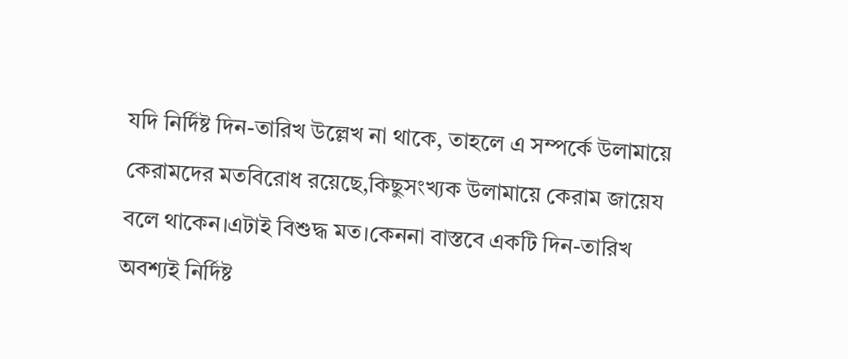যদি নির্দিষ্ট দিন-তারিখ উল্লেখ না থাকে, তাহলে এ সম্পর্কে উলামায়ে কেরামদের মতবিরোধ রয়েছে,কিছুসংখ্যক উলামায়ে কেরাম জায়েয বলে থাকেন।এটাই বিশুদ্ধ মত।কেননা বাস্তবে একটি দিন-তারিখ অবশ্যই নির্দিষ্ট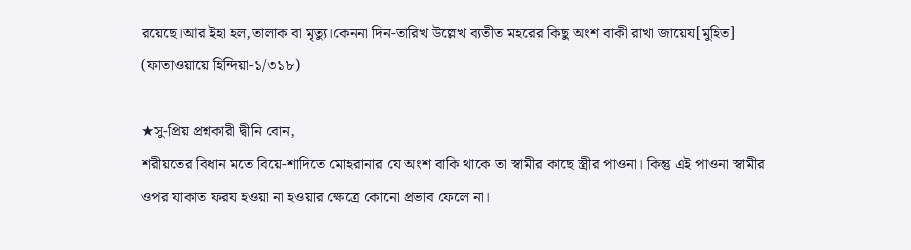রয়েছে।আর ইহা হল,তালাক বা মৃত্যু।কেননা দিন-তারিখ উল্লেখ ব্যতীত মহরের কিছু অংশ বাকী রাখা জায়েয[মুহিত]
(ফাতাওয়ায়ে হিন্দিয়া-১/৩১৮)

★সু-প্রিয় প্রশ্নকারী দ্বীনি বোন,
শরীয়তের বিধান মতে বিয়ে-শাদিতে মোহরানার যে অংশ বাকি থাকে তা স্বামীর কাছে স্ত্রীর পাওনা। কিন্তু এই পাওনা স্বামীর ওপর যাকাত ফরয হওয়া না হওয়ার ক্ষেত্রে কোনো প্রভাব ফেলে না।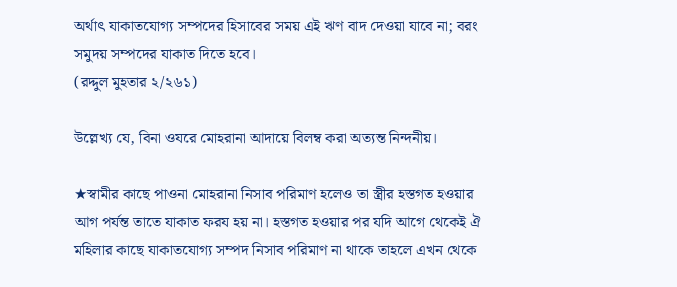অর্থাৎ যাকাতযোগ্য সম্পদের হিসাবের সময় এই ঋণ বাদ দেওয়া যাবে না; বরং সমুদয় সম্পদের যাকাত দিতে হবে।
(রদ্দুল মুহতার ২/২৬১)

উল্লেখ্য যে, বিনা ওযরে মোহরানা আদায়ে বিলম্ব করা অত্যন্ত নিন্দনীয়।

★স্বামীর কাছে পাওনা মোহরানা নিসাব পরিমাণ হলেও তা স্ত্রীর হস্তগত হওয়ার আগ পর্যন্ত তাতে যাকাত ফরয হয় না। হস্তগত হওয়ার পর যদি আগে থেকেই ঐ মহিলার কাছে যাকাতযোগ্য সম্পদ নিসাব পরিমাণ না থাকে তাহলে এখন থেকে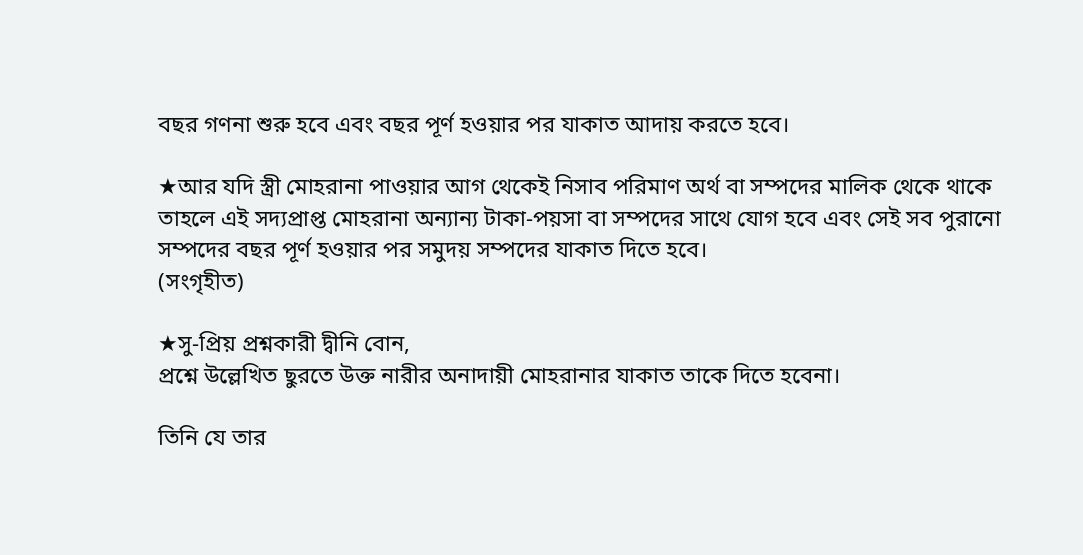বছর গণনা শুরু হবে এবং বছর পূর্ণ হওয়ার পর যাকাত আদায় করতে হবে।

★আর যদি স্ত্রী মোহরানা পাওয়ার আগ থেকেই নিসাব পরিমাণ অর্থ বা সম্পদের মালিক থেকে থাকে তাহলে এই সদ্যপ্রাপ্ত মোহরানা অন্যান্য টাকা-পয়সা বা সম্পদের সাথে যোগ হবে এবং সেই সব পুরানো সম্পদের বছর পূর্ণ হওয়ার পর সমুদয় সম্পদের যাকাত দিতে হবে।
(সংগৃহীত)

★সু-প্রিয় প্রশ্নকারী দ্বীনি বোন,
প্রশ্নে উল্লেখিত ছুরতে উক্ত নারীর অনাদায়ী মোহরানার যাকাত তাকে দিতে হবেনা।

তিনি যে তার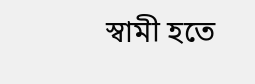স্বামী হতে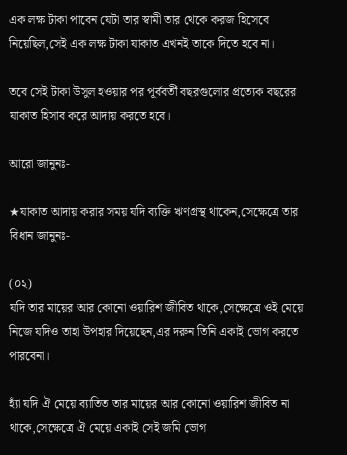এক লক্ষ টাকা পাবেন যেটা তার স্বামী তার থেকে করজ হিসেবে নিয়েছিল,সেই এক লক্ষ টাকা যাকাত এখনই তাকে দিতে হবে না।

তবে সেই টাকা উসুল হওয়ার পর পূর্ববর্তী বছরগুলোর প্রত্যেক বছরের যাকাত হিসাব করে আদায় করতে হবে।

আরো জানুনঃ-

★যাকাত আদায় করার সময় যদি ব্যক্তি ঋণগ্রস্থ থাকেন,সেক্ষেত্রে তার বিধান জানুনঃ-

(০২)
যদি তার মায়ের আর কোনো ওয়ারিশ জীবিত থাকে,সেক্ষেত্রে ওই মেয়ে নিজে যদিও তাহা উপহার দিয়েছেন,এর দরুন তিনি একাই ভোগ করতে পারবেনা।

হ্যাঁ যদি ঐ মেয়ে ব্যাতিত তার মায়ের আর কোনো ওয়ারিশ জীবিত না থাকে,সেক্ষেত্রে ঐ মেয়ে একাই সেই জমি ভোগ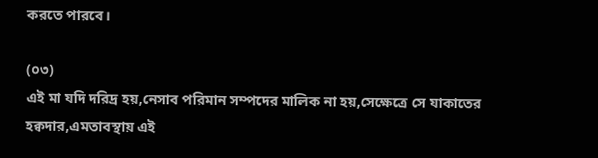করতে পারবে।

(০৩)
এই মা যদি দরিদ্র হয়,নেসাব পরিমান সম্পদের মালিক না হয়,সেক্ষেত্রে সে যাকাতের হক্বদার,এমতাবস্থায় এই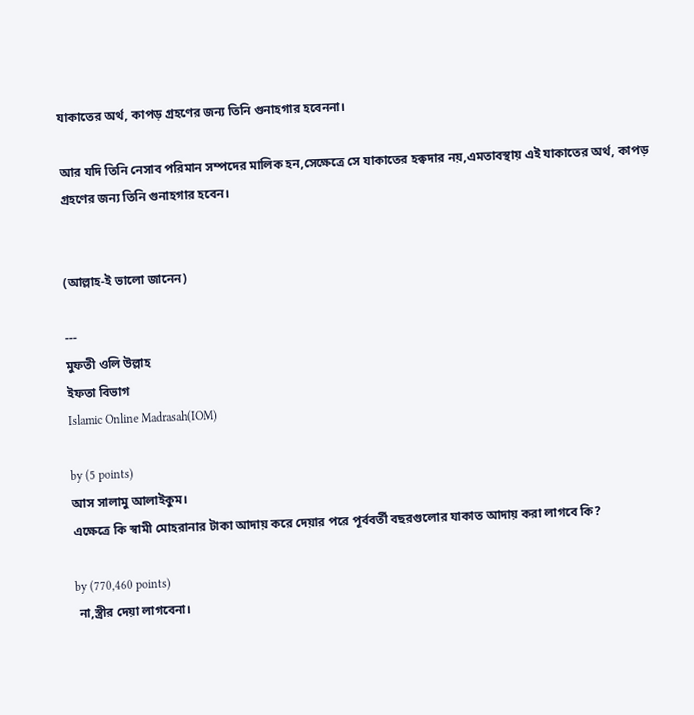যাকাতের অর্থ, কাপড় গ্রহণের জন্য তিনি গুনাহগার হবেননা।

আর যদি তিনি নেসাব পরিমান সম্পদের মালিক হন,সেক্ষেত্রে সে যাকাতের হক্বদার নয়,এমতাবস্থায় এই যাকাতের অর্থ, কাপড় গ্রহণের জন্য তিনি গুনাহগার হবেন।


(আল্লাহ-ই ভালো জানেন)

---
মুফতী ওলি উল্লাহ
ইফতা বিভাগ
Islamic Online Madrasah(IOM)

by (5 points)
আস সালামু আলাইকুম।
এক্ষেত্রে কি স্বামী মোহরানার টাকা আদায় করে দেয়ার পরে পূর্ববর্তী বছরগুলোর যাকাত আদায় করা লাগবে কি?

by (770,460 points)
 না,স্ত্রীর দেয়া লাগবেনা।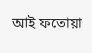আই ফতোয়া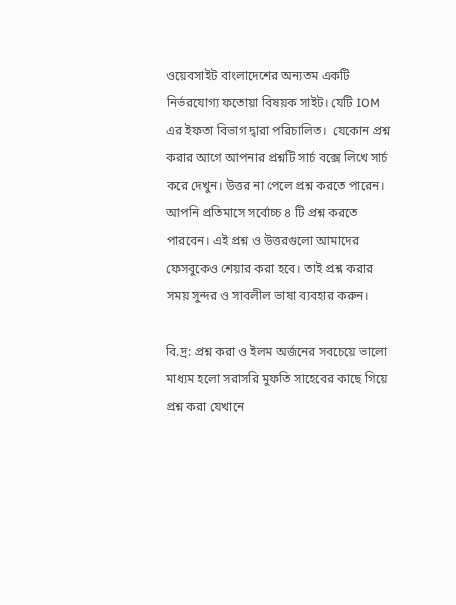ওয়েবসাইট বাংলাদেশের অন্যতম একটি নির্ভরযোগ্য ফতোয়া বিষয়ক সাইট। যেটি IOM এর ইফতা বিভাগ দ্বারা পরিচালিত।  যেকোন প্রশ্ন করার আগে আপনার প্রশ্নটি সার্চ বক্সে লিখে সার্চ করে দেখুন। উত্তর না পেলে প্রশ্ন করতে পারেন। আপনি প্রতিমাসে সর্বোচ্চ ৪ টি প্রশ্ন করতে পারবেন। এই প্রশ্ন ও উত্তরগুলো আমাদের ফেসবুকেও শেয়ার করা হবে। তাই প্রশ্ন করার সময় সুন্দর ও সাবলীল ভাষা ব্যবহার করুন।

বি.দ্র: প্রশ্ন করা ও ইলম অর্জনের সবচেয়ে ভালো মাধ্যম হলো সরাসরি মুফতি সাহেবের কাছে গিয়ে প্রশ্ন করা যেখানে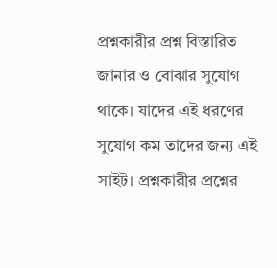প্রশ্নকারীর প্রশ্ন বিস্তারিত জানার ও বোঝার সুযোগ থাকে। যাদের এই ধরণের সুযোগ কম তাদের জন্য এই সাইট। প্রশ্নকারীর প্রশ্নের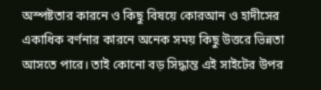অস্পষ্টতার কারনে ও কিছু বিষয়ে কোরআন ও হাদীসের একাধিক বর্ণনার কারনে অনেক সময় কিছু উত্তরে ভিন্নতা আসতে পারে। তাই কোনো বড় সিদ্ধান্ত এই সাইটের উপর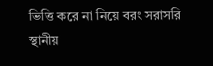ভিত্তি করে না নিয়ে বরং সরাসরি স্থানীয়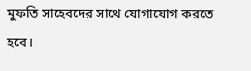মুফতি সাহেবদের সাথে যোগাযোগ করতে হবে।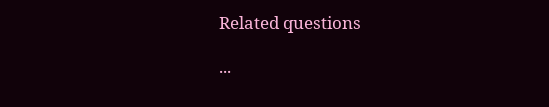Related questions

...